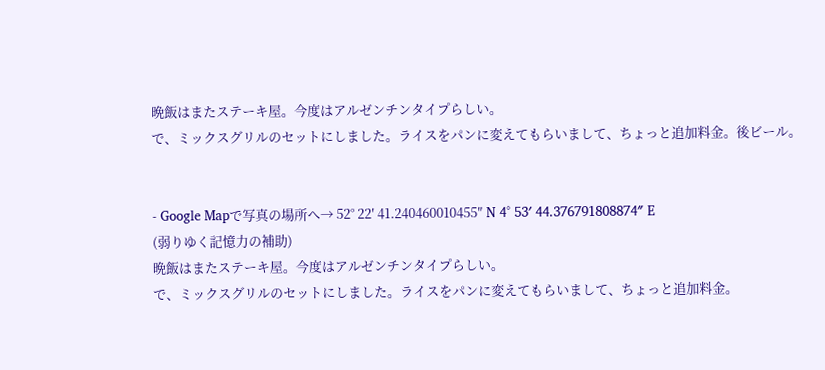晩飯はまたステーキ屋。今度はアルゼンチンタイプらしい。
で、ミックスグリルのセットにしました。ライスをパンに変えてもらいまして、ちょっと追加料金。後ビール。


- Google Mapで写真の場所へ→ 52° 22′ 41.240460010455″ N 4° 53′ 44.376791808874″ E
(弱りゆく記憶力の補助)
晩飯はまたステーキ屋。今度はアルゼンチンタイプらしい。
で、ミックスグリルのセットにしました。ライスをパンに変えてもらいまして、ちょっと追加料金。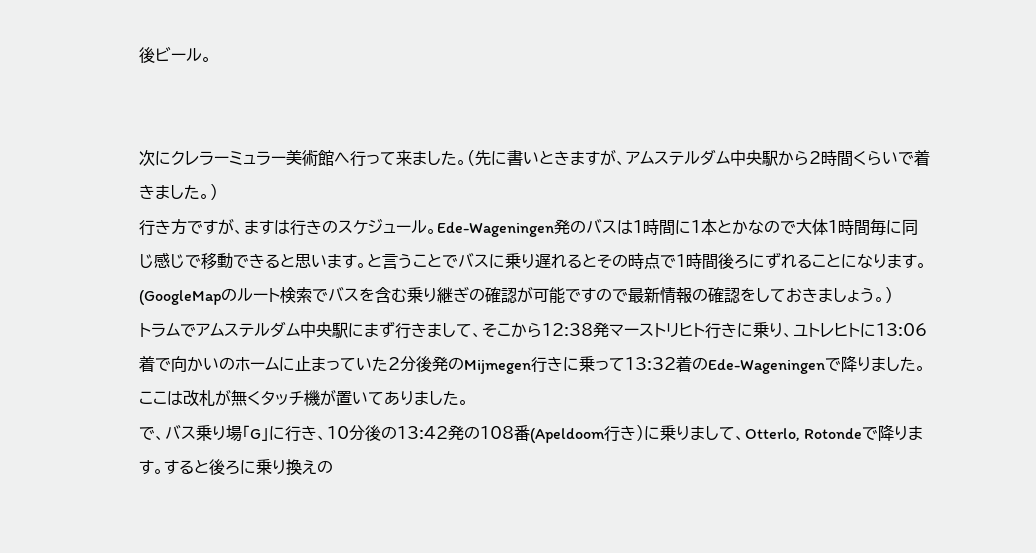後ビール。


次にクレラーミュラー美術館へ行って来ました。(先に書いときますが、アムステルダム中央駅から2時間くらいで着きました。)
行き方ですが、ますは行きのスケジュール。Ede-Wageningen発のバスは1時間に1本とかなので大体1時間毎に同じ感じで移動できると思います。と言うことでバスに乗り遅れるとその時点で1時間後ろにずれることになります。(GoogleMapのルート検索でバスを含む乗り継ぎの確認が可能ですので最新情報の確認をしておきましょう。)
トラムでアムステルダム中央駅にまず行きまして、そこから12:38発マーストリヒト行きに乗り、ユトレヒトに13:06着で向かいのホームに止まっていた2分後発のMijmegen行きに乗って13:32着のEde-Wageningenで降りました。ここは改札が無くタッチ機が置いてありました。
で、バス乗り場「G」に行き、10分後の13:42発の108番(Apeldoom行き)に乗りまして、Otterlo, Rotondeで降ります。すると後ろに乗り換えの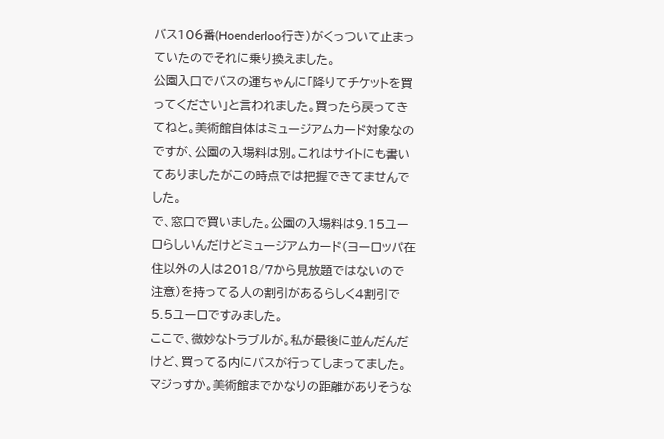バス106番(Hoenderloo行き)がくっついて止まっていたのでそれに乗り換えました。
公園入口でバスの運ちゃんに「降りてチケットを買ってください」と言われました。買ったら戻ってきてねと。美術館自体はミュージアムカード対象なのですが、公園の入場料は別。これはサイトにも書いてありましたがこの時点では把握できてませんでした。
で、窓口で買いました。公園の入場料は9.15ユーロらしいんだけどミュージアムカード(ヨーロッパ在住以外の人は2018/7から見放題ではないので注意)を持ってる人の割引があるらしく4割引で5.5ユーロですみました。
ここで、微妙なトラブルが。私が最後に並んだんだけど、買ってる内にバスが行ってしまってました。マジっすか。美術館までかなりの距離がありそうな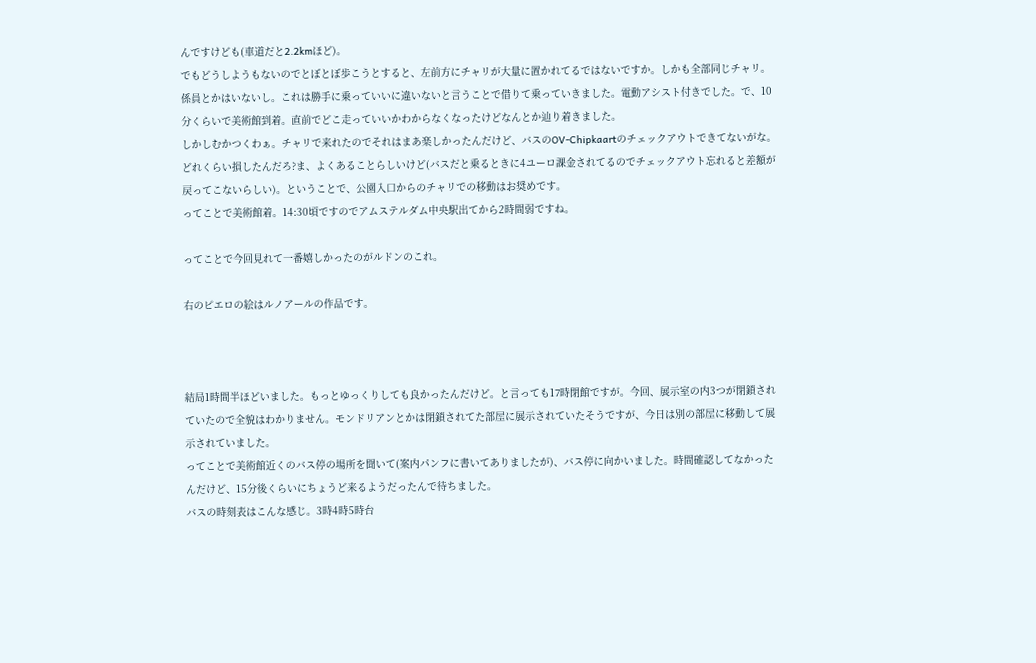んですけども(車道だと2.2kmほど)。
でもどうしようもないのでとぼとぼ歩こうとすると、左前方にチャリが大量に置かれてるではないですか。しかも全部同じチャリ。係員とかはいないし。これは勝手に乗っていいに違いないと言うことで借りて乗っていきました。電動アシスト付きでした。で、10分くらいで美術館到着。直前でどこ走っていいかわからなくなったけどなんとか辿り着きました。
しかしむかつくわぁ。チャリで来れたのでそれはまあ楽しかったんだけど、バスのOV-Chipkaartのチェックアウトできてないがな。どれくらい損したんだろ?ま、よくあることらしいけど(バスだと乗るときに4ユーロ課金されてるのでチェックアウト忘れると差額が戻ってこないらしい)。ということで、公園入口からのチャリでの移動はお奨めです。
ってことで美術館着。14:30頃ですのでアムステルダム中央駅出てから2時間弱ですね。

ってことで今回見れて一番嬉しかったのがルドンのこれ。

右のピエロの絵はルノアールの作品です。



結局1時間半ほどいました。もっとゆっくりしても良かったんだけど。と言っても17時閉館ですが。今回、展示室の内3つが閉鎖されていたので全貌はわかりません。モンドリアンとかは閉鎖されてた部屋に展示されていたそうですが、今日は別の部屋に移動して展示されていました。
ってことで美術館近くのバス停の場所を聞いて(案内パンフに書いてありましたが)、バス停に向かいました。時間確認してなかったんだけど、15分後くらいにちょうど来るようだったんで待ちました。
バスの時刻表はこんな感じ。3時4時5時台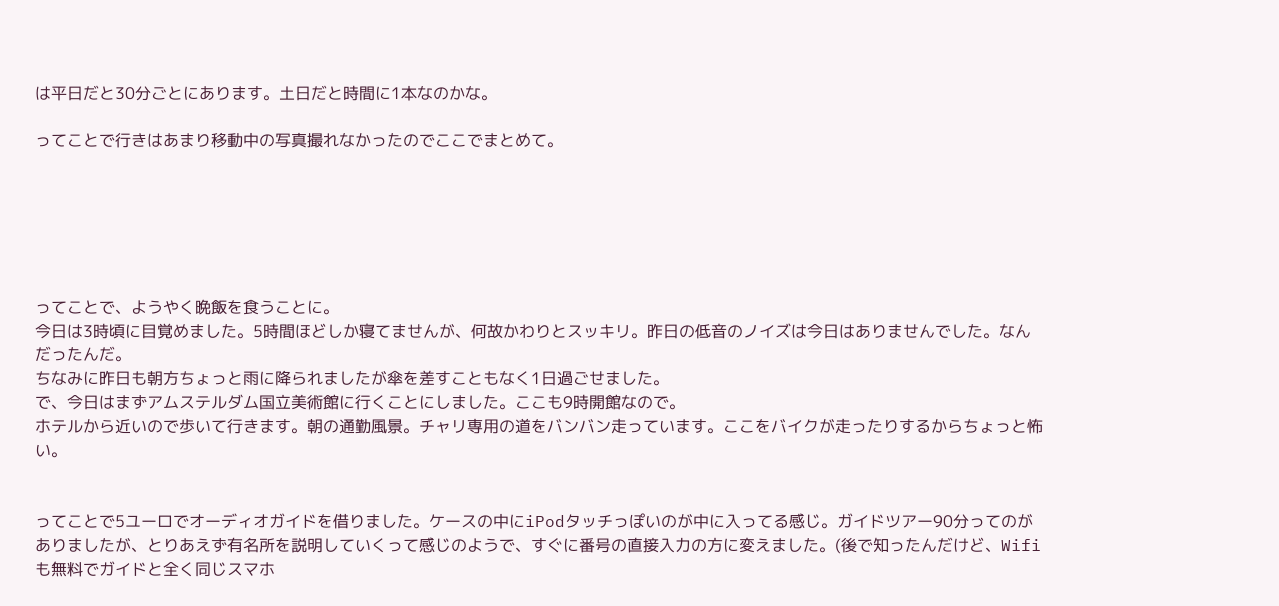は平日だと30分ごとにあります。土日だと時間に1本なのかな。

ってことで行きはあまり移動中の写真撮れなかったのでここでまとめて。






ってことで、ようやく晩飯を食うことに。
今日は3時頃に目覚めました。5時間ほどしか寝てませんが、何故かわりとスッキリ。昨日の低音のノイズは今日はありませんでした。なんだったんだ。
ちなみに昨日も朝方ちょっと雨に降られましたが傘を差すこともなく1日過ごせました。
で、今日はまずアムステルダム国立美術館に行くことにしました。ここも9時開館なので。
ホテルから近いので歩いて行きます。朝の通勤風景。チャリ専用の道をバンバン走っています。ここをバイクが走ったりするからちょっと怖い。


ってことで5ユーロでオーディオガイドを借りました。ケースの中にiPodタッチっぽいのが中に入ってる感じ。ガイドツアー90分ってのがありましたが、とりあえず有名所を説明していくって感じのようで、すぐに番号の直接入力の方に変えました。(後で知ったんだけど、Wifiも無料でガイドと全く同じスマホ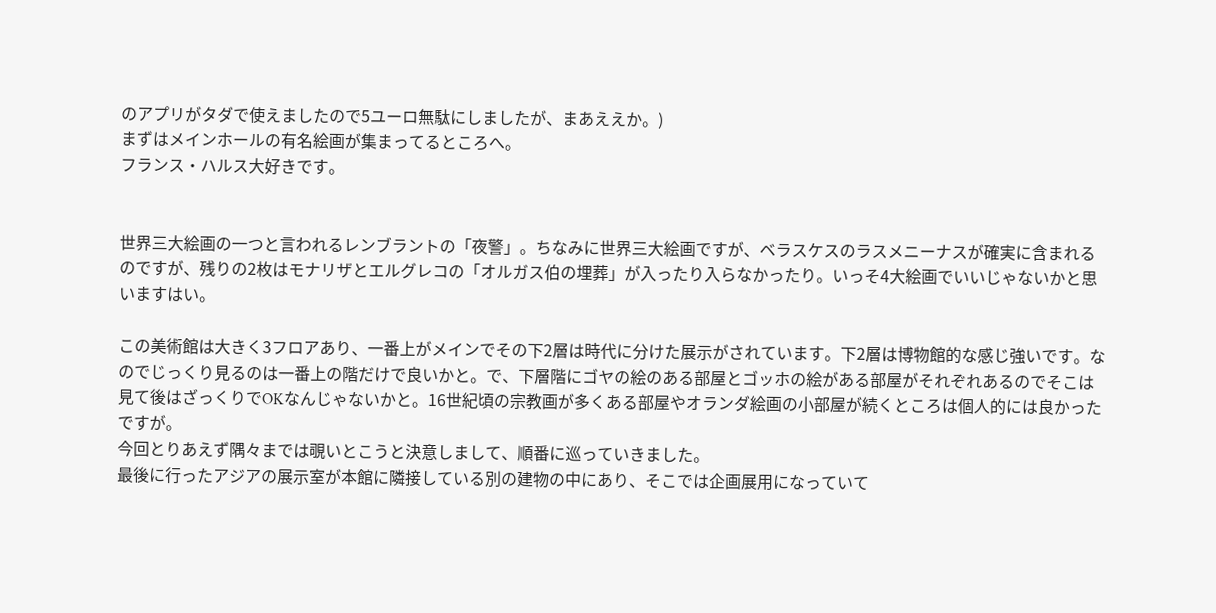のアプリがタダで使えましたので5ユーロ無駄にしましたが、まあええか。)
まずはメインホールの有名絵画が集まってるところへ。
フランス・ハルス大好きです。


世界三大絵画の一つと言われるレンブラントの「夜警」。ちなみに世界三大絵画ですが、ベラスケスのラスメニーナスが確実に含まれるのですが、残りの2枚はモナリザとエルグレコの「オルガス伯の埋葬」が入ったり入らなかったり。いっそ4大絵画でいいじゃないかと思いますはい。

この美術館は大きく3フロアあり、一番上がメインでその下2層は時代に分けた展示がされています。下2層は博物館的な感じ強いです。なのでじっくり見るのは一番上の階だけで良いかと。で、下層階にゴヤの絵のある部屋とゴッホの絵がある部屋がそれぞれあるのでそこは見て後はざっくりでOKなんじゃないかと。16世紀頃の宗教画が多くある部屋やオランダ絵画の小部屋が続くところは個人的には良かったですが。
今回とりあえず隅々までは覗いとこうと決意しまして、順番に巡っていきました。
最後に行ったアジアの展示室が本館に隣接している別の建物の中にあり、そこでは企画展用になっていて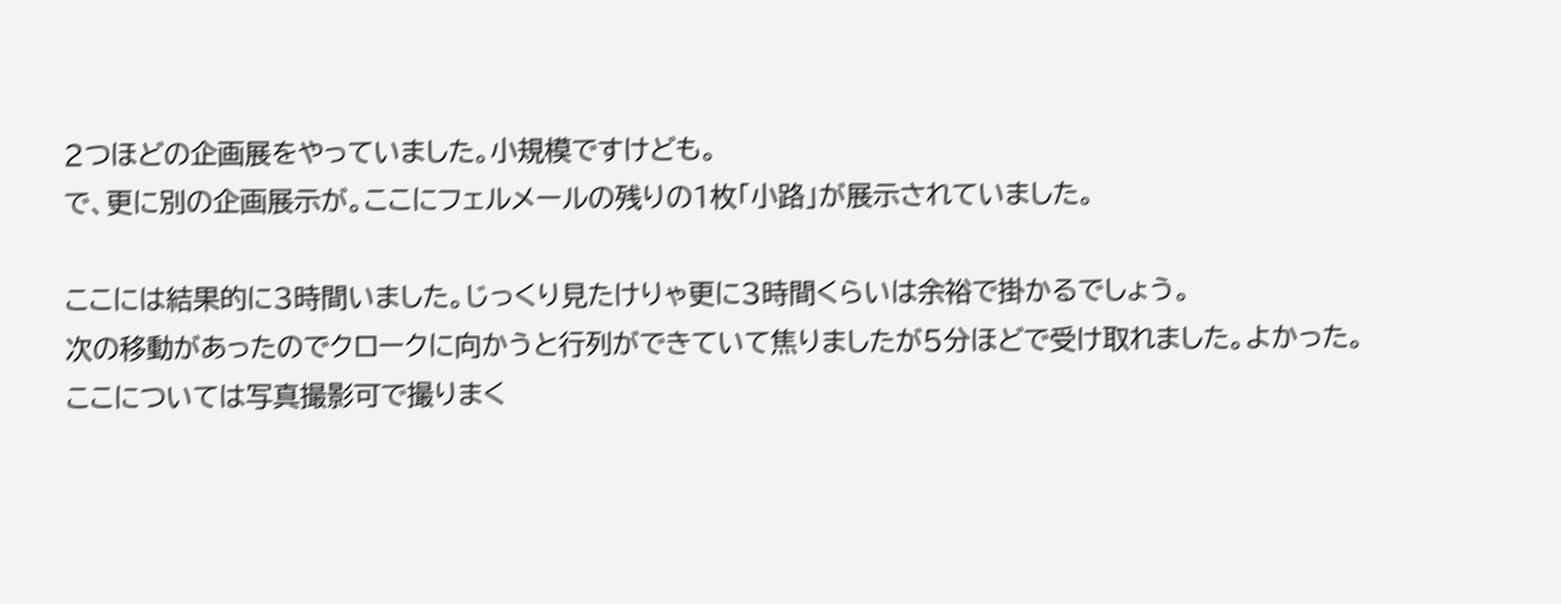2つほどの企画展をやっていました。小規模ですけども。
で、更に別の企画展示が。ここにフェルメールの残りの1枚「小路」が展示されていました。

ここには結果的に3時間いました。じっくり見たけりゃ更に3時間くらいは余裕で掛かるでしょう。
次の移動があったのでクロークに向かうと行列ができていて焦りましたが5分ほどで受け取れました。よかった。
ここについては写真撮影可で撮りまく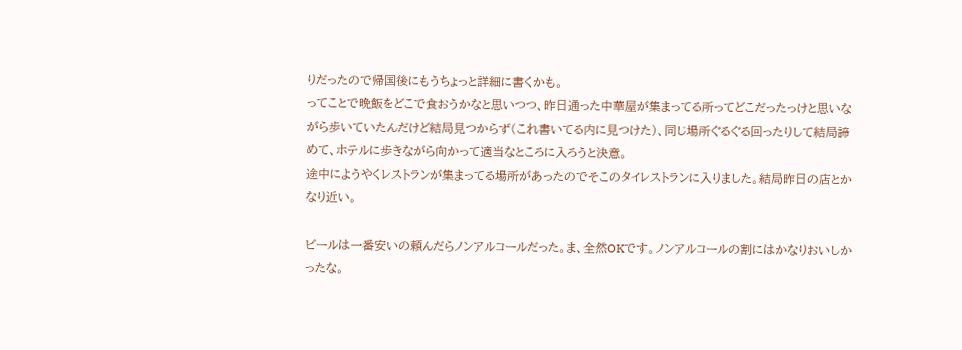りだったので帰国後にもうちょっと詳細に書くかも。
ってことで晩飯をどこで食おうかなと思いつつ、昨日通った中華屋が集まってる所ってどこだったっけと思いながら歩いていたんだけど結局見つからず(これ書いてる内に見つけた)、同じ場所ぐるぐる回ったりして結局諦めて、ホテルに歩きながら向かって適当なところに入ろうと決意。
途中にようやくレストランが集まってる場所があったのでそこのタイレストランに入りました。結局昨日の店とかなり近い。

ビールは一番安いの頼んだらノンアルコールだった。ま、全然OKです。ノンアルコールの割にはかなりおいしかったな。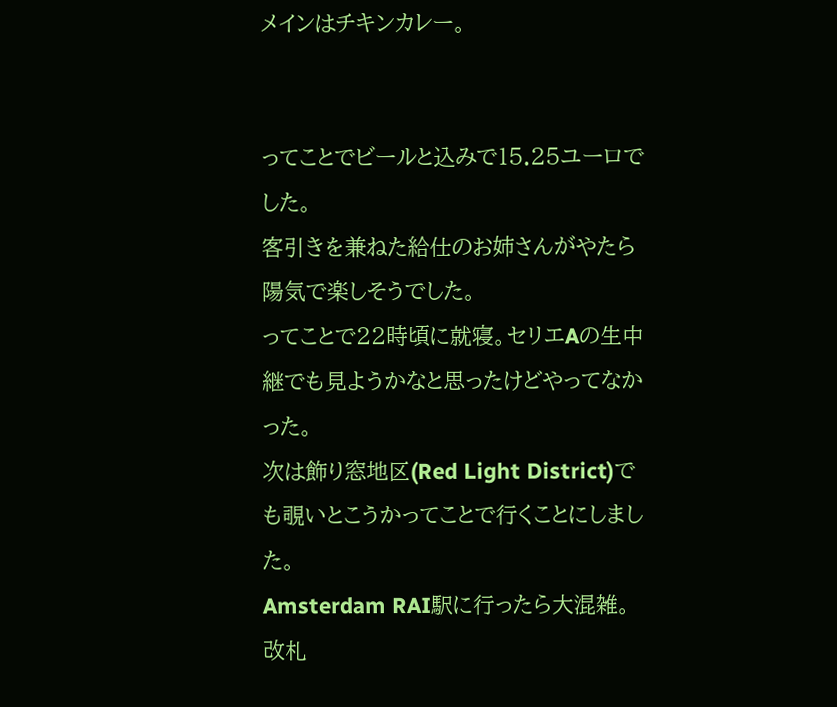メインはチキンカレー。


ってことでビールと込みで15.25ユーロでした。
客引きを兼ねた給仕のお姉さんがやたら陽気で楽しそうでした。
ってことで22時頃に就寝。セリエAの生中継でも見ようかなと思ったけどやってなかった。
次は飾り窓地区(Red Light District)でも覗いとこうかってことで行くことにしました。
Amsterdam RAI駅に行ったら大混雑。改札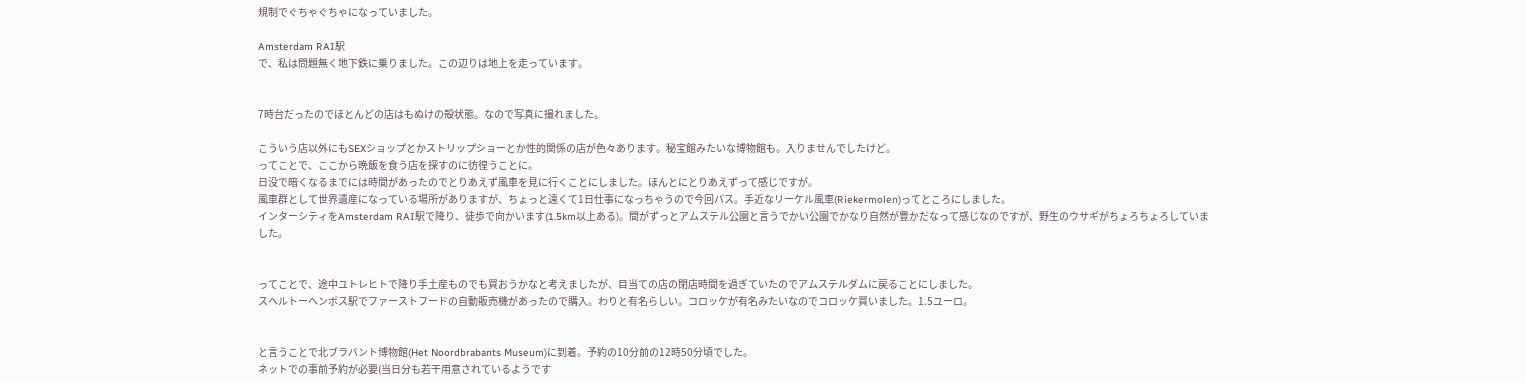規制でぐちゃぐちゃになっていました。

Amsterdam RAI駅
で、私は問題無く地下鉄に乗りました。この辺りは地上を走っています。


7時台だったのでほとんどの店はもぬけの殻状態。なので写真に撮れました。

こういう店以外にもSEXショップとかストリップショーとか性的関係の店が色々あります。秘宝館みたいな博物館も。入りませんでしたけど。
ってことで、ここから晩飯を食う店を探すのに彷徨うことに。
日没で暗くなるまでには時間があったのでとりあえず風車を見に行くことにしました。ほんとにとりあえずって感じですが。
風車群として世界遺産になっている場所がありますが、ちょっと遠くて1日仕事になっちゃうので今回パス。手近なリーケル風車(Riekermolen)ってところにしました。
インターシティをAmsterdam RAI駅で降り、徒歩で向かいます(1.5km以上ある)。間がずっとアムステル公園と言うでかい公園でかなり自然が豊かだなって感じなのですが、野生のウサギがちょろちょろしていました。


ってことで、途中ユトレヒトで降り手土産ものでも買おうかなと考えましたが、目当ての店の閉店時間を過ぎていたのでアムステルダムに戻ることにしました。
スヘルトーヘンボス駅でファーストフードの自動販売機があったので購入。わりと有名らしい。コロッケが有名みたいなのでコロッケ買いました。1.5ユーロ。


と言うことで北ブラバント博物館(Het Noordbrabants Museum)に到着。予約の10分前の12時50分頃でした。
ネットでの事前予約が必要(当日分も若干用意されているようです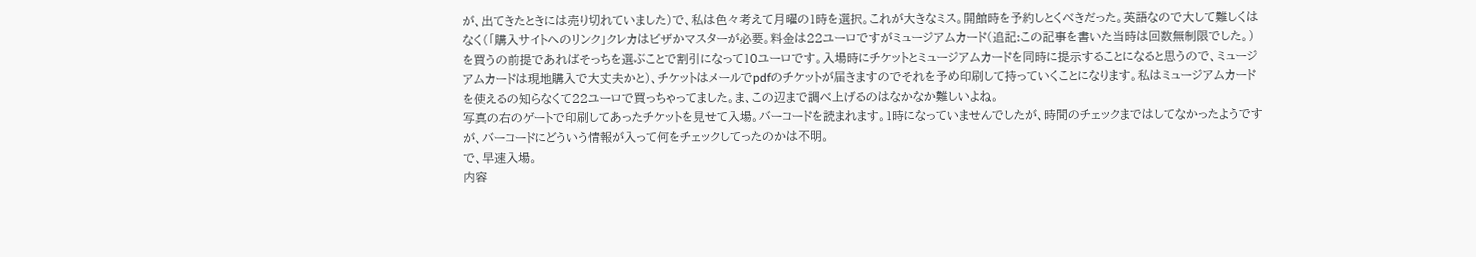が、出てきたときには売り切れていました)で、私は色々考えて月曜の1時を選択。これが大きなミス。開館時を予約しとくべきだった。英語なので大して難しくはなく(「購入サイトへのリンク」クレカはビザかマスターが必要。料金は22ユーロですがミュージアムカード(追記:この記事を書いた当時は回数無制限でした。)を買うの前提であればそっちを選ぶことで割引になって10ユーロです。入場時にチケットとミュージアムカードを同時に提示することになると思うので、ミュージアムカードは現地購入で大丈夫かと)、チケットはメールでpdfのチケットが届きますのでそれを予め印刷して持っていくことになります。私はミュージアムカードを使えるの知らなくて22ユーロで買っちゃってました。ま、この辺まで調べ上げるのはなかなか難しいよね。
写真の右のゲートで印刷してあったチケットを見せて入場。バーコードを読まれます。1時になっていませんでしたが、時間のチェックまではしてなかったようですが、バーコードにどういう情報が入って何をチェックしてったのかは不明。
で、早速入場。
内容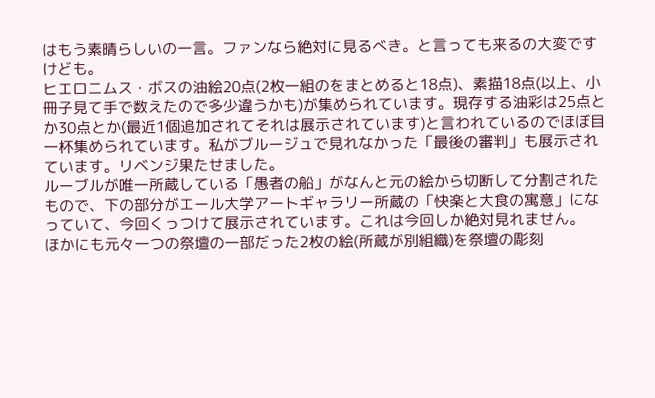はもう素晴らしいの一言。ファンなら絶対に見るべき。と言っても来るの大変ですけども。
ヒエロニムス・ボスの油絵20点(2枚一組のをまとめると18点)、素描18点(以上、小冊子見て手で数えたので多少違うかも)が集められています。現存する油彩は25点とか30点とか(最近1個追加されてそれは展示されています)と言われているのでほぼ目一杯集められています。私がブルージュで見れなかった「最後の審判」も展示されています。リベンジ果たせました。
ルーブルが唯一所蔵している「愚者の船」がなんと元の絵から切断して分割されたもので、下の部分がエール大学アートギャラリー所蔵の「快楽と大食の寓意」になっていて、今回くっつけて展示されています。これは今回しか絶対見れません。
ほかにも元々一つの祭壇の一部だった2枚の絵(所蔵が別組織)を祭壇の彫刻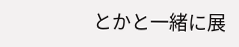とかと一緒に展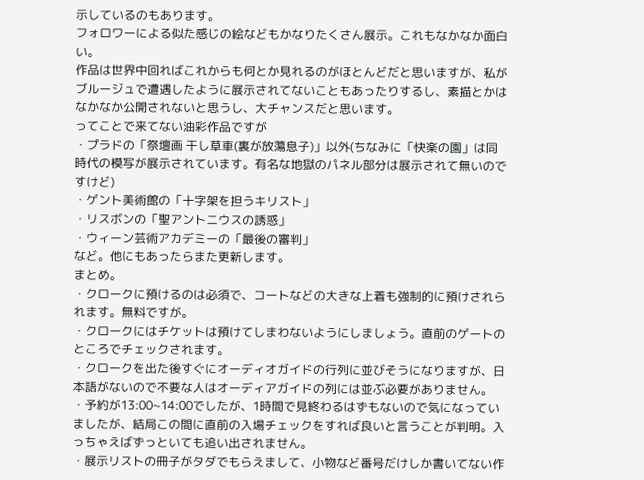示しているのもあります。
フォロワーによる似た感じの絵などもかなりたくさん展示。これもなかなか面白い。
作品は世界中回ればこれからも何とか見れるのがほとんどだと思いますが、私がブルージュで遭遇したように展示されてないこともあったりするし、素描とかはなかなか公開されないと思うし、大チャンスだと思います。
ってことで来てない油彩作品ですが
・プラドの「祭壇画 干し草車(裏が放蕩息子)」以外(ちなみに「快楽の園」は同時代の模写が展示されています。有名な地獄のパネル部分は展示されて無いのですけど)
・ゲント美術館の「十字架を担うキリスト」
・リスボンの「聖アントニウスの誘惑」
・ウィーン芸術アカデミーの「最後の審判」
など。他にもあったらまた更新します。
まとめ。
・クロークに預けるのは必須で、コートなどの大きな上着も強制的に預けされられます。無料ですが。
・クロークにはチケットは預けてしまわないようにしましょう。直前のゲートのところでチェックされます。
・クロークを出た後すぐにオーディオガイドの行列に並びそうになりますが、日本語がないので不要な人はオーディアガイドの列には並ぶ必要がありません。
・予約が13:00~14:00でしたが、1時間で見終わるはずもないので気になっていましたが、結局この間に直前の入場チェックをすれば良いと言うことが判明。入っちゃえばずっといても追い出されません。
・展示リストの冊子がタダでもらえまして、小物など番号だけしか書いてない作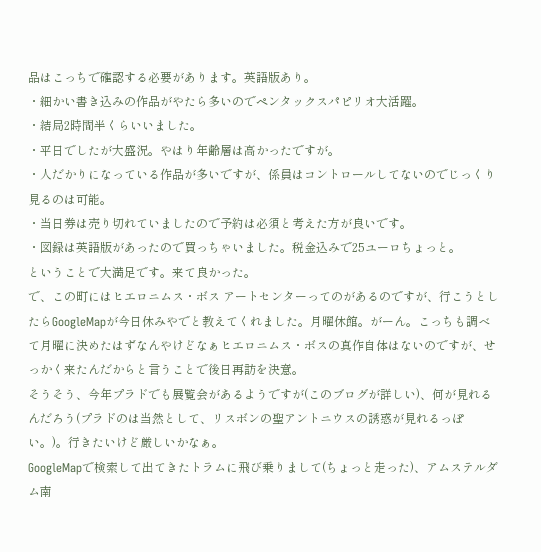品はこっちで確認する必要があります。英語版あり。
・細かい書き込みの作品がやたら多いのでペンタックスパピリオ大活躍。
・結局2時間半くらいいました。
・平日でしたが大盛況。やはり年齢層は高かったですが。
・人だかりになっている作品が多いですが、係員はコントロールしてないのでじっくり見るのは可能。
・当日券は売り切れていましたので予約は必須と考えた方が良いです。
・図録は英語版があったので買っちゃいました。税金込みで25ユーロちょっと。
ということで大満足です。来て良かった。
で、この町にはヒエロニムス・ボス アートセンターってのがあるのですが、行こうとしたらGoogleMapが今日休みやでと教えてくれました。月曜休館。がーん。こっちも調べて月曜に決めたはずなんやけどなぁヒエロニムス・ボスの真作自体はないのですが、せっかく来たんだからと言うことで後日再訪を決意。
そうそう、今年プラドでも展覧会があるようですが(このブログが詳しい)、何が見れるんだろう(プラドのは当然として、リスボンの聖アントニウスの誘惑が見れるっぽい。)。行きたいけど厳しいかなぁ。
GoogleMapで検索して出てきたトラムに飛び乗りまして(ちょっと走った)、アムステルダム南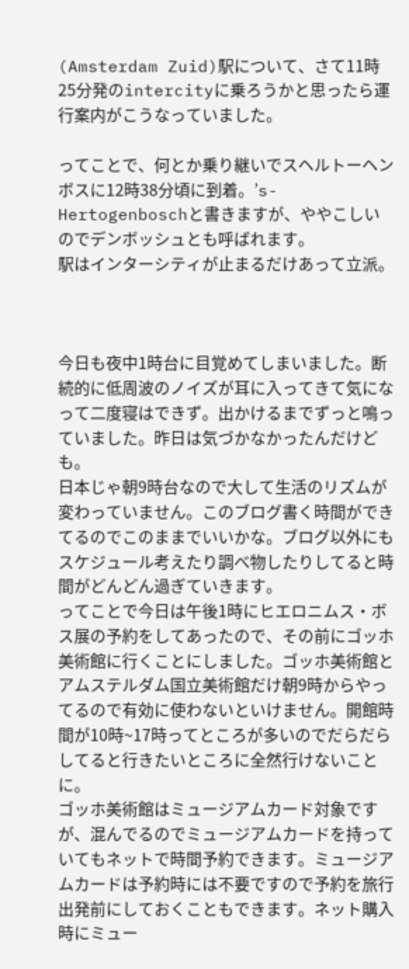(Amsterdam Zuid)駅について、さて11時25分発のintercityに乗ろうかと思ったら運行案内がこうなっていました。

ってことで、何とか乗り継いでスヘルトーヘンボスに12時38分頃に到着。’s-Hertogenboschと書きますが、ややこしいのでデンボッシュとも呼ばれます。
駅はインターシティが止まるだけあって立派。



今日も夜中1時台に目覚めてしまいました。断続的に低周波のノイズが耳に入ってきて気になって二度寝はできず。出かけるまでずっと鳴っていました。昨日は気づかなかったんだけども。
日本じゃ朝9時台なので大して生活のリズムが変わっていません。このブログ書く時間ができてるのでこのままでいいかな。ブログ以外にもスケジュール考えたり調べ物したりしてると時間がどんどん過ぎていきます。
ってことで今日は午後1時にヒエロニムス・ボス展の予約をしてあったので、その前にゴッホ美術館に行くことにしました。ゴッホ美術館とアムステルダム国立美術館だけ朝9時からやってるので有効に使わないといけません。開館時間が10時~17時ってところが多いのでだらだらしてると行きたいところに全然行けないことに。
ゴッホ美術館はミュージアムカード対象ですが、混んでるのでミュージアムカードを持っていてもネットで時間予約できます。ミュージアムカードは予約時には不要ですので予約を旅行出発前にしておくこともできます。ネット購入時にミュー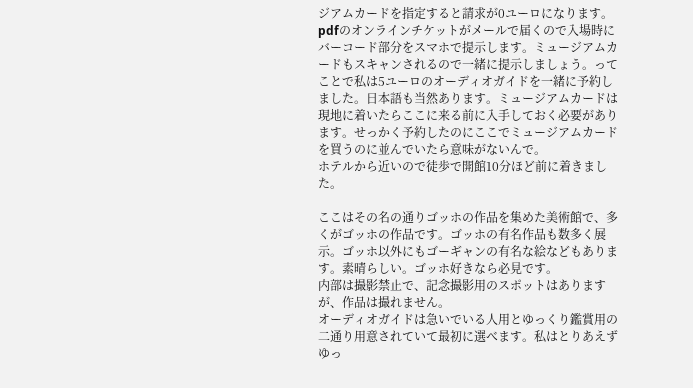ジアムカードを指定すると請求が0ユーロになります。pdfのオンラインチケットがメールで届くので入場時にバーコード部分をスマホで提示します。ミュージアムカードもスキャンされるので一緒に提示しましょう。ってことで私は5ユーロのオーディオガイドを一緒に予約しました。日本語も当然あります。ミュージアムカードは現地に着いたらここに来る前に入手しておく必要があります。せっかく予約したのにここでミュージアムカードを買うのに並んでいたら意味がないんで。
ホテルから近いので徒歩で開館10分ほど前に着きました。

ここはその名の通りゴッホの作品を集めた美術館で、多くがゴッホの作品です。ゴッホの有名作品も数多く展示。ゴッホ以外にもゴーギャンの有名な絵などもあります。素晴らしい。ゴッホ好きなら必見です。
内部は撮影禁止で、記念撮影用のスポットはありますが、作品は撮れません。
オーディオガイドは急いでいる人用とゆっくり鑑賞用の二通り用意されていて最初に選べます。私はとりあえずゆっ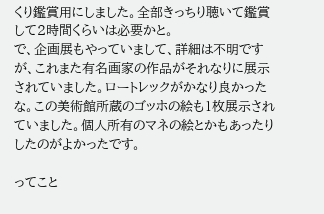くり鑑賞用にしました。全部きっちり聴いて鑑賞して2時間くらいは必要かと。
で、企画展もやっていまして、詳細は不明ですが、これまた有名画家の作品がそれなりに展示されていました。ロートレックがかなり良かったな。この美術館所蔵のゴッホの絵も1枚展示されていました。個人所有のマネの絵とかもあったりしたのがよかったです。

ってこと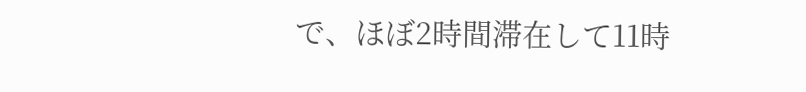で、ほぼ2時間滞在して11時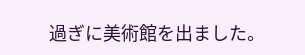過ぎに美術館を出ました。